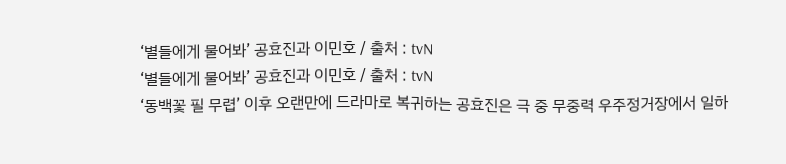‘별들에게 물어봐’ 공효진과 이민호 / 출처 : tvN
‘별들에게 물어봐’ 공효진과 이민호 / 출처 : tvN
‘동백꽃 필 무렵’ 이후 오랜만에 드라마로 복귀하는 공효진은 극 중 무중력 우주정거장에서 일하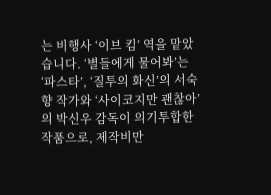는 비행사 ‘이브 킴’ 역을 맡았습니다. ‘별들에게 물어봐’는 ‘파스타’, ‘질투의 화신’의 서숙향 작가와 ‘사이코지만 괜찮아’의 박신우 감독이 의기투합한 작품으로, 제작비만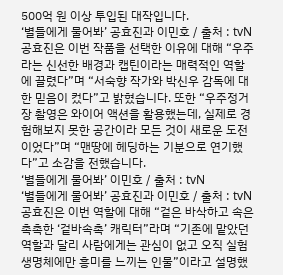500억 원 이상 투입된 대작입니다.
‘별들에게 물어봐’ 공효진과 이민호 / 출처 : tvN
공효진은 이번 작품을 선택한 이유에 대해 “우주라는 신선한 배경과 캡틴이라는 매력적인 역할에 끌렸다”며 “서숙향 작가와 박신우 감독에 대한 믿음이 컸다”고 밝혔습니다. 또한 “우주정거장 촬영은 와이어 액션을 활용했는데, 실제로 경험해보지 못한 공간이라 모든 것이 새로운 도전이었다”며 “맨땅에 헤딩하는 기분으로 연기했다”고 소감을 전했습니다.
‘별들에게 물어봐’ 이민호 / 출처 : tvN
‘별들에게 물어봐’ 공효진과 이민호 / 출처 : tvN
공효진은 이번 역할에 대해 “겉은 바삭하고 속은 촉촉한 ‘겉바속촉’ 캐릭터”라며 “기존에 맡았던 역할과 달리 사람에게는 관심이 없고 오직 실험 생명체에만 흥미를 느끼는 인물”이라고 설명했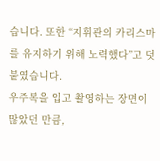습니다. 또한 “지휘관의 카리스마를 유지하기 위해 노력했다”고 덧붙였습니다.
우주복을 입고 촬영하는 장면이 많았던 만큼,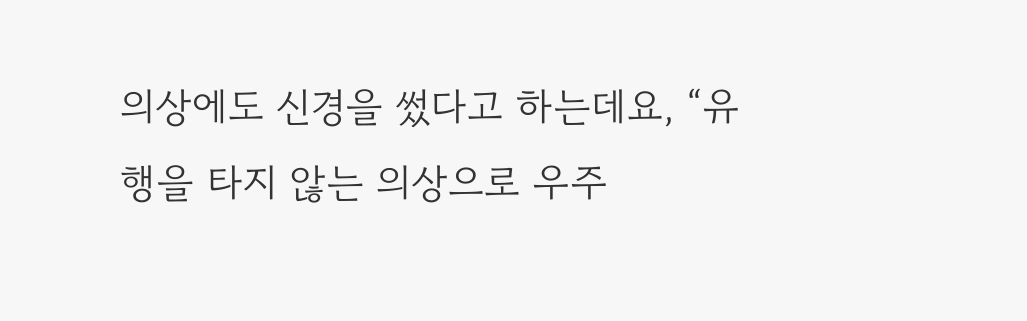의상에도 신경을 썼다고 하는데요, “유행을 타지 않는 의상으로 우주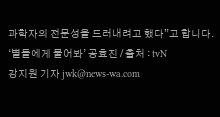과학자의 전문성을 드러내려고 했다”고 합니다.
‘별들에게 물어봐’ 공효진 / 출처 : tvN
강지원 기자 jwk@news-wa.com